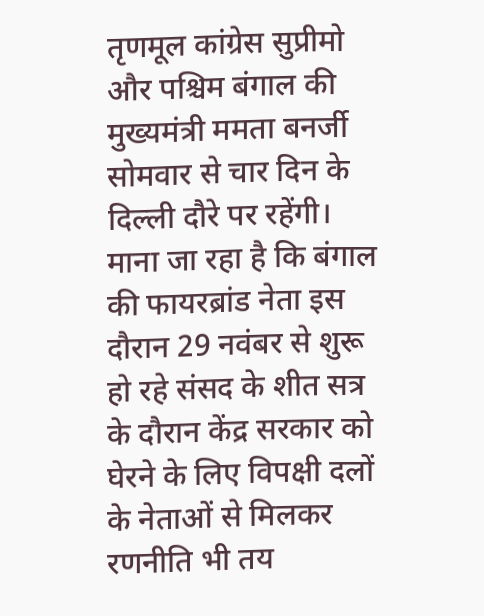तृणमूल कांग्रेस सुप्रीमो और पश्चिम बंगाल की मुख्यमंत्री ममता बनर्जी सोमवार से चार दिन के दिल्ली दौरे पर रहेंगी। माना जा रहा है कि बंगाल की फायरब्रांड नेता इस दौरान 29 नवंबर से शुरू हो रहे संसद के शीत सत्र के दौरान केंद्र सरकार को घेरने के लिए विपक्षी दलों के नेताओं से मिलकर रणनीति भी तय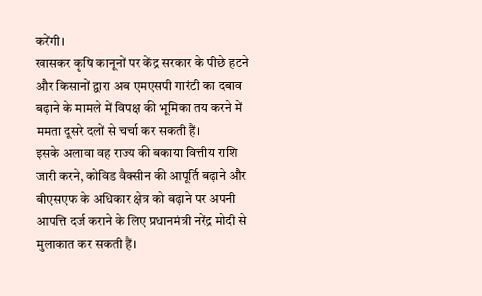करेंगी।
खासकर कृषि कानूनों पर केंद्र सरकार के पीछे हटने और किसानों द्वारा अब एमएसपी गारंटी का दबाव बढ़ाने के मामले में विपक्ष की भूमिका तय करने में ममता दूसरे दलों से चर्चा कर सकती हैं।
इसके अलावा वह राज्य की बकाया वित्तीय राशि जारी करने, कोविड वैक्सीन की आपूर्ति बढ़ाने और बीएसएफ के अधिकार क्षेत्र को बढ़ाने पर अपनी आपत्ति दर्ज कराने के लिए प्रधानमंत्री नरेंद्र मोदी से मुलाकात कर सकती हैं।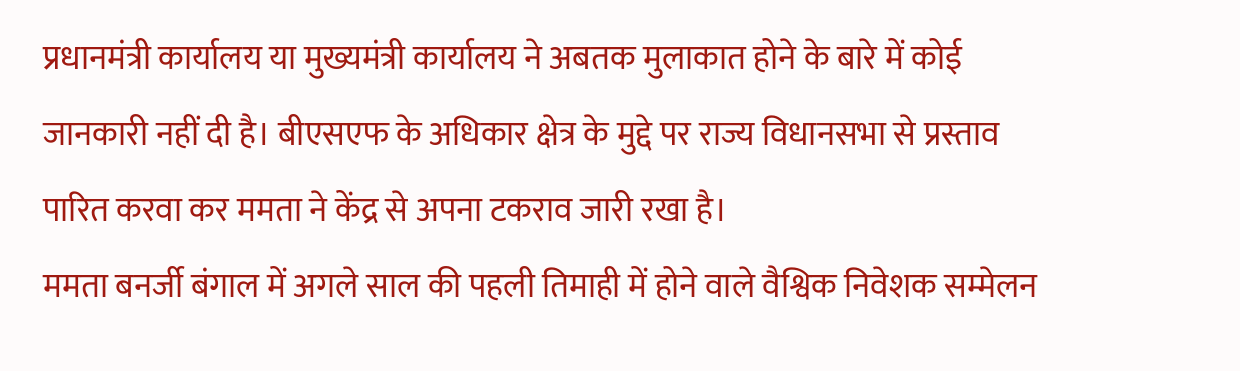प्रधानमंत्री कार्यालय या मुख्यमंत्री कार्यालय ने अबतक मुलाकात होने के बारे में कोई जानकारी नहीं दी है। बीएसएफ के अधिकार क्षेत्र के मुद्दे पर राज्य विधानसभा से प्रस्ताव पारित करवा कर ममता ने केंद्र से अपना टकराव जारी रखा है।
ममता बनर्जी बंगाल में अगले साल की पहली तिमाही में होने वाले वैश्विक निवेशक सम्मेलन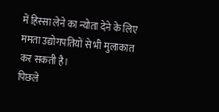में हिस्सा लेने का न्योता देने के लिए ममता उद्योगपतियों से भी मुलाकात कर सकती है।
पिछले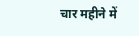चार महीने में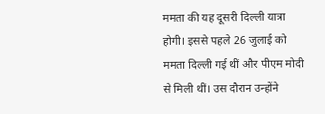ममता की यह दूसरी दिल्ली यात्रा होगी। इससे पहले 26 जुलाई को ममता दिल्ली गई थीं और पीएम मोदी से मिली थीं। उस दौरान उन्होंने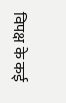विपक्ष के कई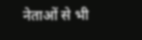नेताओं से भी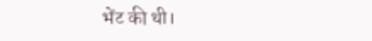भेंट की थी।